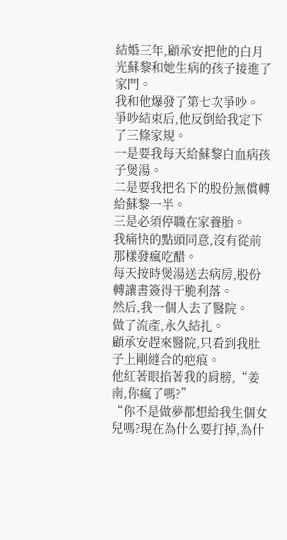結婚三年,顧承安把他的白月光蘇黎和她生病的孩子接進了家門。
我和他爆發了第七次爭吵。
爭吵結束后,他反倒給我定下了三條家規。
一是要我每天給蘇黎白血病孩子煲湯。
二是要我把名下的股份無償轉給蘇黎一半。
三是必須停職在家養胎。
我痛快的點頭同意,沒有從前那樣發瘋吃醋。
每天按時煲湯送去病房,股份轉讓書簽得干脆利落。
然后,我一個人去了醫院。
做了流產,永久結扎。
顧承安趕來醫院,只看到我肚子上剛縫合的疤痕。
他紅著眼掐著我的肩膀,“姜南,你瘋了嗎?”
“你不是做夢都想給我生個女兒嗎?現在為什么要打掉,為什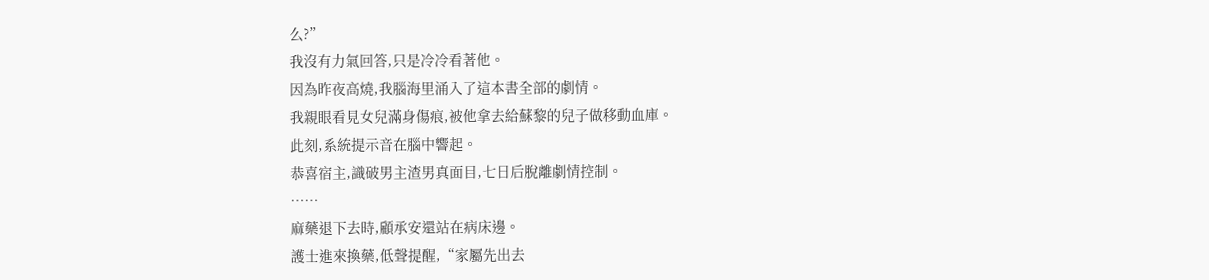么?”
我沒有力氣回答,只是冷冷看著他。
因為昨夜高燒,我腦海里涌入了這本書全部的劇情。
我親眼看見女兒滿身傷痕,被他拿去給蘇黎的兒子做移動血庫。
此刻,系統提示音在腦中響起。
恭喜宿主,識破男主渣男真面目,七日后脫離劇情控制。
……
麻藥退下去時,顧承安還站在病床邊。
護士進來換藥,低聲提醒,“家屬先出去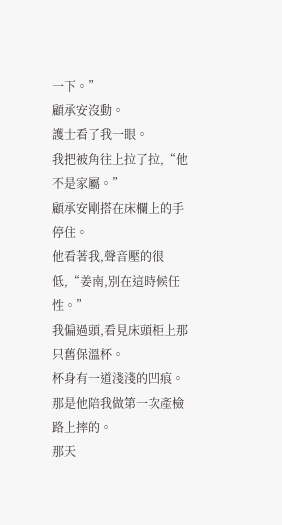一下。”
顧承安沒動。
護士看了我一眼。
我把被角往上拉了拉,“他不是家屬。”
顧承安剛搭在床欄上的手停住。
他看著我,聲音壓的很低,“姜南,別在這時候任性。”
我偏過頭,看見床頭柜上那只舊保溫杯。
杯身有一道淺淺的凹痕。
那是他陪我做第一次產檢路上摔的。
那天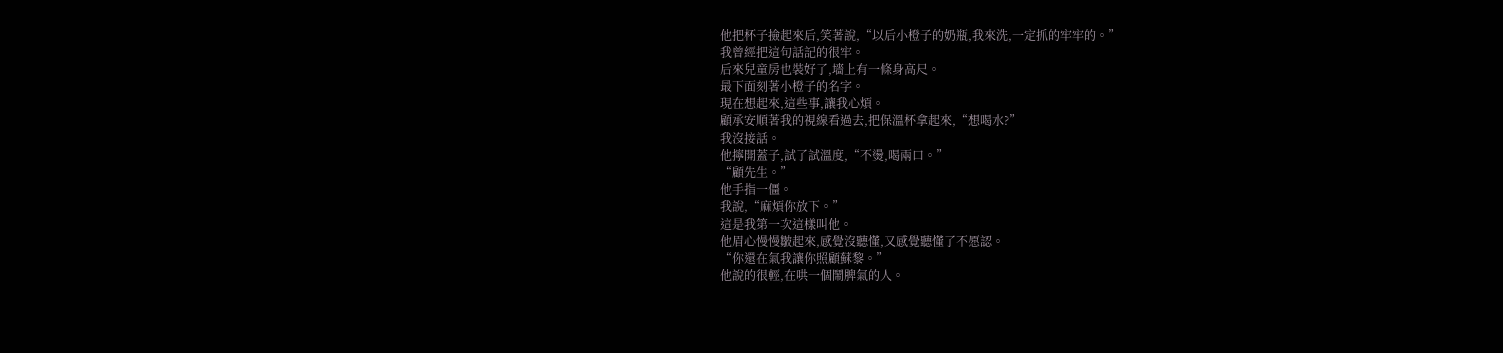他把杯子撿起來后,笑著說,“以后小橙子的奶瓶,我來洗,一定抓的牢牢的。”
我曾經把這句話記的很牢。
后來兒童房也裝好了,墻上有一條身高尺。
最下面刻著小橙子的名字。
現在想起來,這些事,讓我心煩。
顧承安順著我的視線看過去,把保溫杯拿起來,“想喝水?”
我沒接話。
他擰開蓋子,試了試溫度,“不燙,喝兩口。”
“顧先生。”
他手指一僵。
我說,“麻煩你放下。”
這是我第一次這樣叫他。
他眉心慢慢皺起來,感覺沒聽懂,又感覺聽懂了不愿認。
“你還在氣我讓你照顧蘇黎。”
他說的很輕,在哄一個鬧脾氣的人。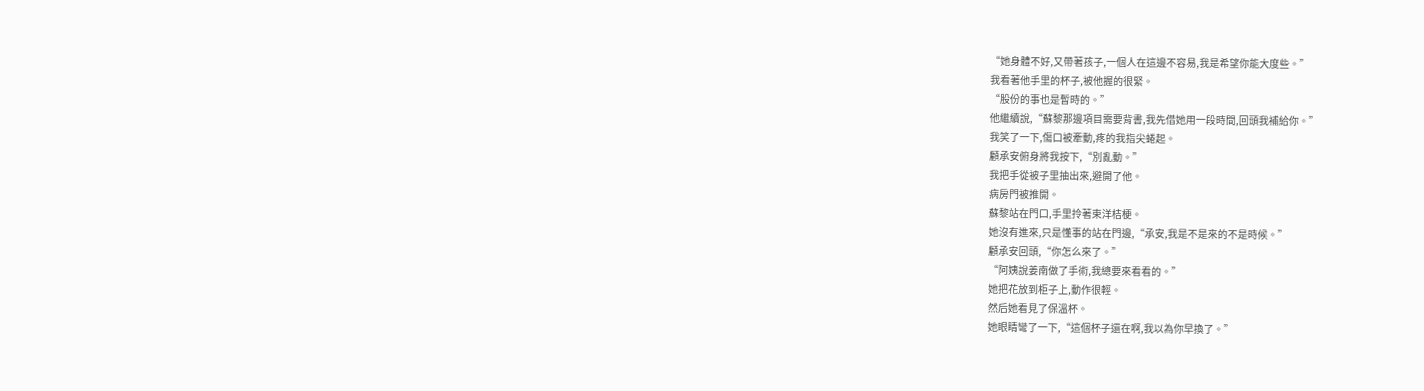“她身體不好,又帶著孩子,一個人在這邊不容易,我是希望你能大度些。”
我看著他手里的杯子,被他握的很緊。
“股份的事也是暫時的。”
他繼續說,“蘇黎那邊項目需要背書,我先借她用一段時間,回頭我補給你。”
我笑了一下,傷口被牽動,疼的我指尖蜷起。
顧承安俯身將我按下,“別亂動。”
我把手從被子里抽出來,避開了他。
病房門被推開。
蘇黎站在門口,手里拎著束洋桔梗。
她沒有進來,只是懂事的站在門邊,“承安,我是不是來的不是時候。”
顧承安回頭,“你怎么來了。”
“阿姨說姜南做了手術,我總要來看看的。”
她把花放到柜子上,動作很輕。
然后她看見了保溫杯。
她眼睛彎了一下,“這個杯子還在啊,我以為你早換了。”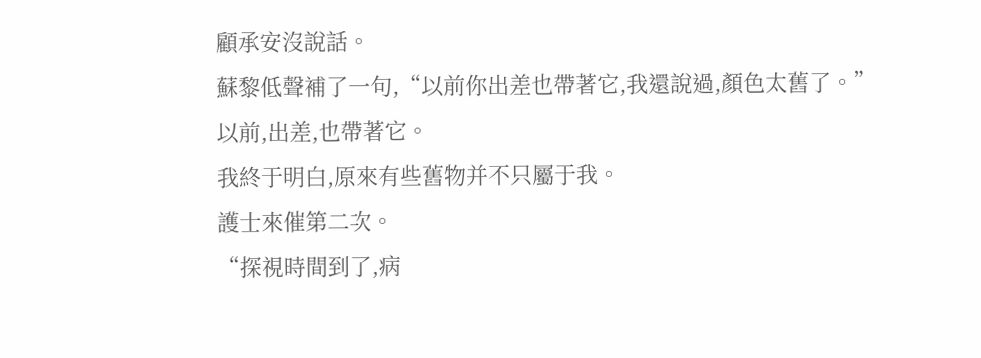顧承安沒說話。
蘇黎低聲補了一句,“以前你出差也帶著它,我還說過,顏色太舊了。”
以前,出差,也帶著它。
我終于明白,原來有些舊物并不只屬于我。
護士來催第二次。
“探視時間到了,病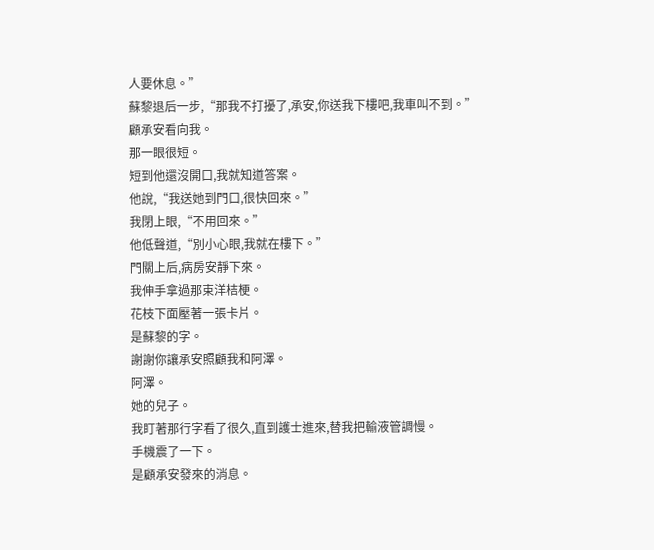人要休息。”
蘇黎退后一步,“那我不打擾了,承安,你送我下樓吧,我車叫不到。”
顧承安看向我。
那一眼很短。
短到他還沒開口,我就知道答案。
他說,“我送她到門口,很快回來。”
我閉上眼,“不用回來。”
他低聲道,“別小心眼,我就在樓下。”
門關上后,病房安靜下來。
我伸手拿過那束洋桔梗。
花枝下面壓著一張卡片。
是蘇黎的字。
謝謝你讓承安照顧我和阿澤。
阿澤。
她的兒子。
我盯著那行字看了很久,直到護士進來,替我把輸液管調慢。
手機震了一下。
是顧承安發來的消息。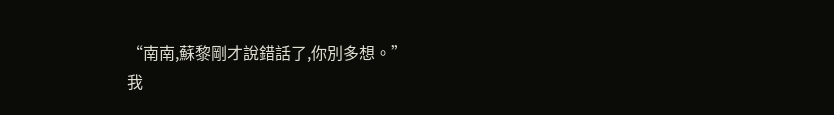“南南,蘇黎剛才說錯話了,你別多想。”
我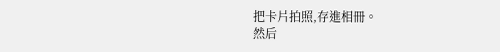把卡片拍照,存進相冊。
然后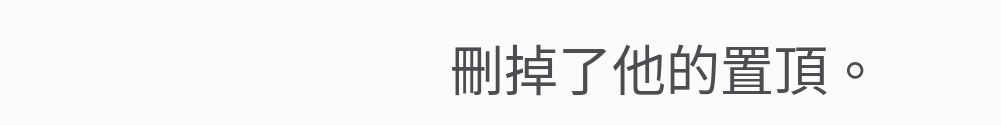刪掉了他的置頂。